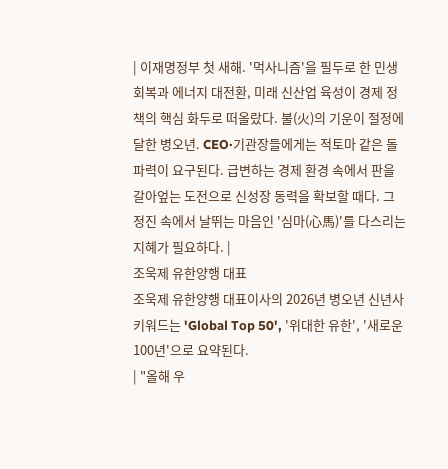| 이재명정부 첫 새해. '먹사니즘'을 필두로 한 민생 회복과 에너지 대전환, 미래 신산업 육성이 경제 정책의 핵심 화두로 떠올랐다. 불(火)의 기운이 절정에 달한 병오년. CEO·기관장들에게는 적토마 같은 돌파력이 요구된다. 급변하는 경제 환경 속에서 판을 갈아엎는 도전으로 신성장 동력을 확보할 때다. 그 정진 속에서 날뛰는 마음인 '심마(心馬)'를 다스리는 지혜가 필요하다. |
조욱제 유한양행 대표
조욱제 유한양행 대표이사의 2026년 병오년 신년사 키워드는 'Global Top 50', '위대한 유한', '새로운 100년'으로 요약된다.
| "올해 우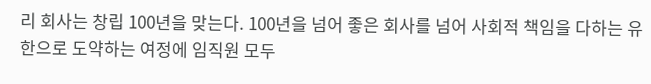리 회사는 창립 100년을 맞는다. 100년을 넘어 좋은 회사를 넘어 사회적 책임을 다하는 유한으로 도약하는 여정에 임직원 모두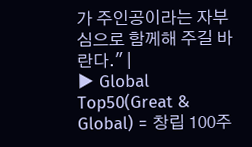가 주인공이라는 자부심으로 함께해 주길 바란다." |
▶ Global Top50(Great & Global) = 창립 100주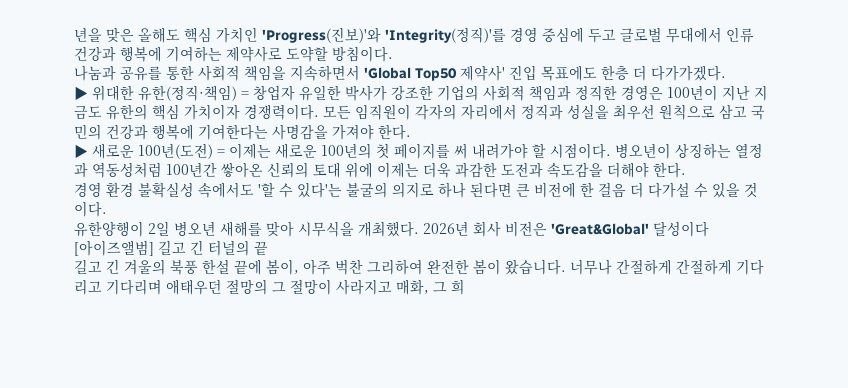년을 맞은 올해도 핵심 가치인 'Progress(진보)'와 'Integrity(정직)'를 경영 중심에 두고 글로벌 무대에서 인류 건강과 행복에 기여하는 제약사로 도약할 방침이다.
나눔과 공유를 통한 사회적 책임을 지속하면서 'Global Top50 제약사' 진입 목표에도 한층 더 다가가겠다.
▶ 위대한 유한(정직·책임) = 창업자 유일한 박사가 강조한 기업의 사회적 책임과 정직한 경영은 100년이 지난 지금도 유한의 핵심 가치이자 경쟁력이다. 모든 임직원이 각자의 자리에서 정직과 성실을 최우선 원칙으로 삼고 국민의 건강과 행복에 기여한다는 사명감을 가져야 한다.
▶ 새로운 100년(도전) = 이제는 새로운 100년의 첫 페이지를 써 내려가야 할 시점이다. 병오년이 상징하는 열정과 역동성처럼 100년간 쌓아온 신뢰의 토대 위에 이제는 더욱 과감한 도전과 속도감을 더해야 한다.
경영 환경 불확실성 속에서도 '할 수 있다'는 불굴의 의지로 하나 된다면 큰 비전에 한 걸음 더 다가설 수 있을 것이다.
유한양행이 2일 병오년 새해를 맞아 시무식을 개최했다. 2026년 회사 비전은 'Great&Global' 달성이다
[아이즈앨범] 길고 긴 터널의 끝
길고 긴 겨울의 북풍 한설 끝에 봄이, 아주 벅찬 그리하여 완전한 봄이 왔습니다. 너무나 간절하게 간절하게 기다리고 기다리며 애태우던 절망의 그 절망이 사라지고 매화, 그 희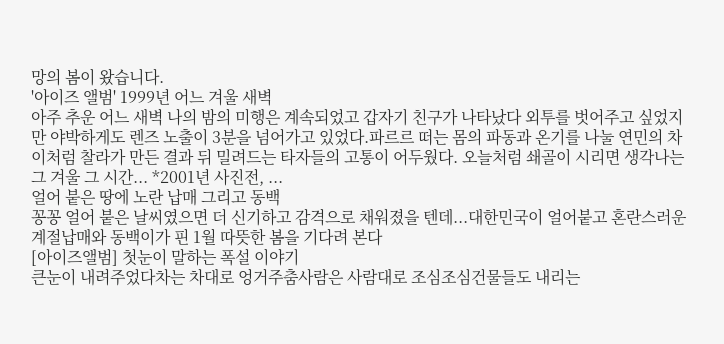망의 봄이 왔습니다.
'아이즈 앨범' 1999년 어느 겨울 새벽
아주 추운 어느 새벽 나의 밤의 미행은 계속되었고 갑자기 친구가 나타났다 외투를 벗어주고 싶었지만 야박하게도 렌즈 노출이 3분을 넘어가고 있었다.파르르 떠는 몸의 파동과 온기를 나눌 연민의 차이처럼 찰라가 만든 결과 뒤 밀려드는 타자들의 고통이 어두웠다. 오늘처럼 쇄골이 시리면 생각나는 그 겨울 그 시간... *2001년 사진전, ...
얼어 붙은 땅에 노란 납매 그리고 동백
꽁꽁 얼어 붙은 날씨였으면 더 신기하고 감격으로 채워졌을 텐데...대한민국이 얼어붙고 혼란스러운 계절납매와 동백이가 핀 1월 따뜻한 봄을 기다려 본다
[아이즈앨범] 첫눈이 말하는 폭설 이야기
큰눈이 내려주었다차는 차대로 엉거주춤사람은 사람대로 조심조심건물들도 내리는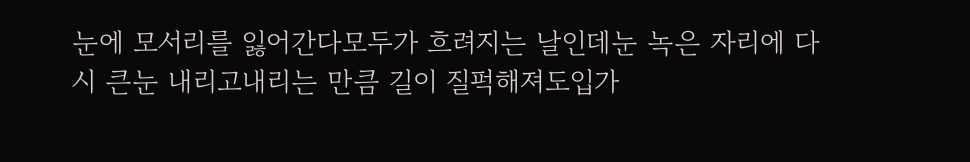눈에 모서리를 잃어간다모두가 흐려지는 날인데눈 녹은 자리에 다시 큰눈 내리고내리는 만큼 길이 질퍽해져도입가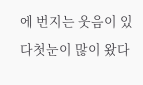에 번지는 웃음이 있다첫눈이 많이 왔다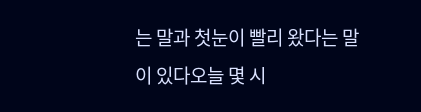는 말과 첫눈이 빨리 왔다는 말이 있다오늘 몇 시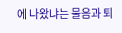에 나왔냐는 물음과 퇴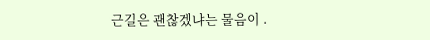근길은 괜찮겠냐는 물음이 .